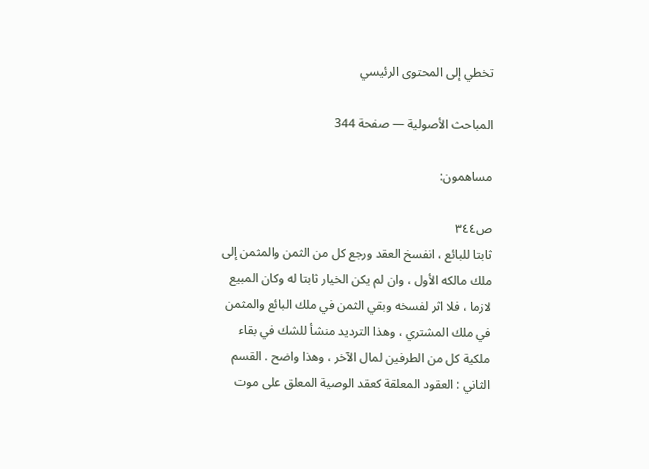تخطي إلى المحتوى الرئيسي

المباحث الأصولية — صفحة 344

مساهمون:

ص٣٤٤
ثابتا للبائع ، انفسخ العقد ورجع كل من الثمن والمثمن إلى ملك مالكه الأول ، وان لم يكن الخيار ثابتا له وكان المبيع لازما ، فلا اثر لفسخه وبقي الثمن في ملك البائع والمثمن في ملك المشتري ، وهذا الترديد منشأ للشك في بقاء ملكية كل من الطرفين لمال الآخر ، وهذا واضح . القسم الثاني : العقود المعلقة كعقد الوصية المعلق على موت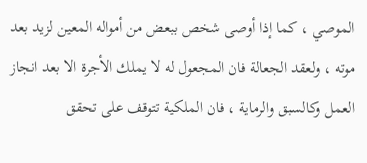الموصي ، كما إذا أوصى شخص ببعض من أمواله المعين لزيد بعد موته ، ولعقد الجعالة فان المجعول له لا يملك الأجرة الا بعد انجاز العمل وكالسبق والرماية ، فان الملكية تتوقف على تحقق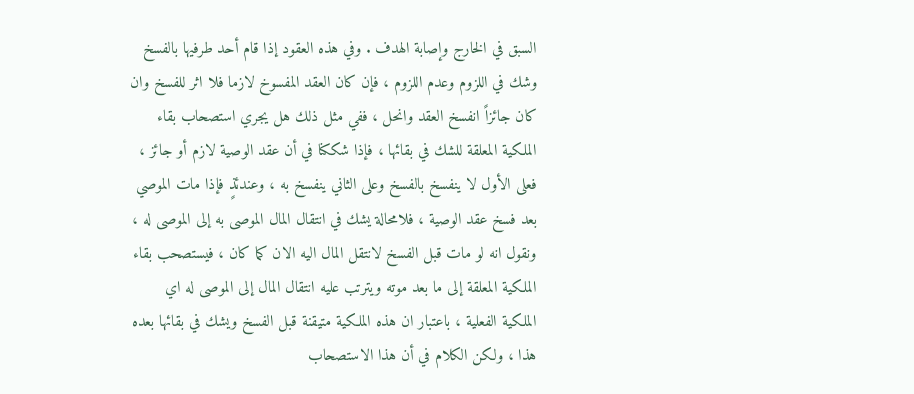السبق في الخارج وإصابة الهدف . وفي هذه العقود إذا قام أحد طرفيها بالفسخ وشك في اللزوم وعدم اللزوم ، فإن كان العقد المفسوخ لازما فلا اثر للفسخ وان كان جائزاً انفسخ العقد وانحل ، ففي مثل ذلك هل يجري استصحاب بقاء الملكية المعلقة للشك في بقائها ، فإذا شككنا في أن عقد الوصية لازم أو جائز ، فعلى الأول لا ينفسخ بالفسخ وعلى الثاني ينفسخ به ، وعندئذٍ فإذا مات الموصي بعد فسخ عقد الوصية ، فلامحالة يشك في انتقال المال الموصى به إلى الموصى له ، ونقول انه لو مات قبل الفسخ لانتقل المال اليه الان كما كان ، فيستصحب بقاء الملكية المعلقة إلى ما بعد موته ويترتب عليه انتقال المال إلى الموصى له اي الملكية الفعلية ، باعتبار ان هذه الملكية متيقنة قبل الفسخ ويشك في بقائها بعده هذا ، ولكن الكلام في أن هذا الاستصحاب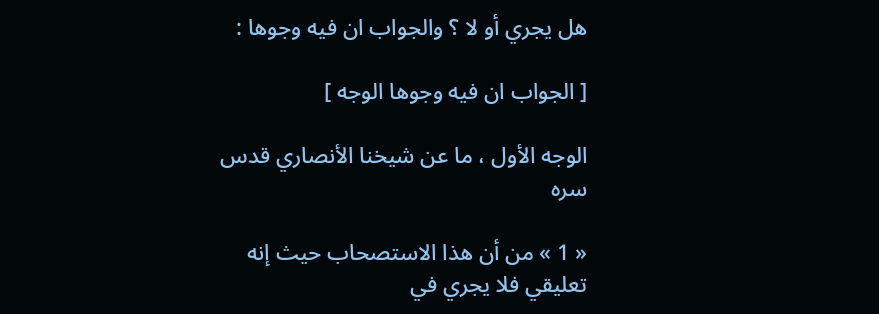هل يجري أو لا ؟ والجواب ان فيه وجوها :

[ الجواب ان فيه وجوها الوجه ]

الوجه الأول ، ما عن شيخنا الأنصاري قدس سره

« 1 » من أن هذا الاستصحاب حيث إنه تعليقي فلا يجري في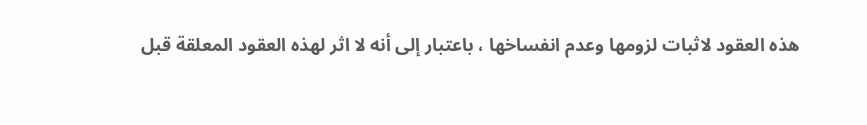هذه العقود لاثبات لزومها وعدم انفساخها ، باعتبار إلى أنه لا اثر لهذه العقود المعلقة قبل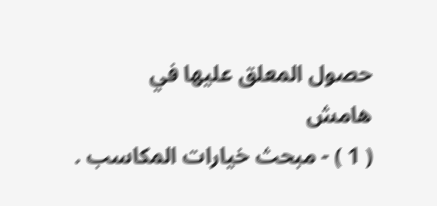حصول المعلق عليها في
هامش
( 1 ) - مبحث خيارات المكاسب .